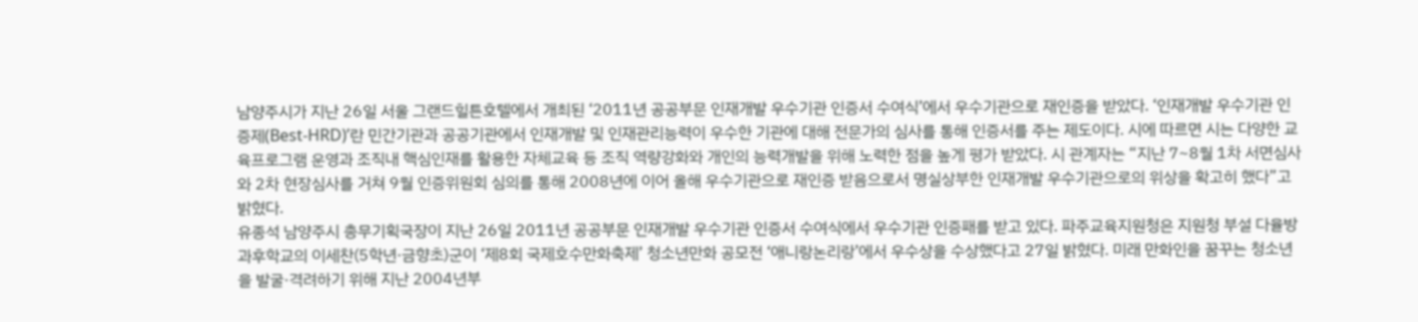남양주시가 지난 26일 서울 그랜드힐튼호텔에서 개최된 ‘2011년 공공부문 인재개발 우수기관 인증서 수여식’에서 우수기관으로 재인증을 받았다. ‘인재개발 우수기관 인증제(Best-HRD)’란 민간기관과 공공기관에서 인재개발 및 인재관리능력이 우수한 기관에 대해 전문가의 심사를 통해 인증서를 주는 제도이다. 시에 따르면 시는 다양한 교육프로그램 운영과 조직내 핵심인재를 활용한 자체교육 등 조직 역량강화와 개인의 능력개발을 위해 노력한 점을 높게 평가 받았다. 시 관계자는 “지난 7~8월 1차 서면심사와 2차 현장심사를 거쳐 9월 인증위원회 심의를 통해 2008년에 이어 올해 우수기관으로 재인증 받음으로서 명실상부한 인재개발 우수기관으로의 위상을 확고히 했다”고 밝혔다.
유종석 남양주시 총무기획국장이 지난 26일 2011년 공공부문 인재개발 우수기관 인증서 수여식에서 우수기관 인증패를 받고 있다. 파주교육지원청은 지원청 부설 다율방과후학교의 이세찬(5학년·금향초)군이 ‘제8회 국제호수만화축제’ 청소년만화 공모전 ‘애니랑논리랑’에서 우수상을 수상했다고 27일 밝혔다. 미래 만화인을 꿈꾸는 청소년을 발굴·격려하기 위해 지난 2004년부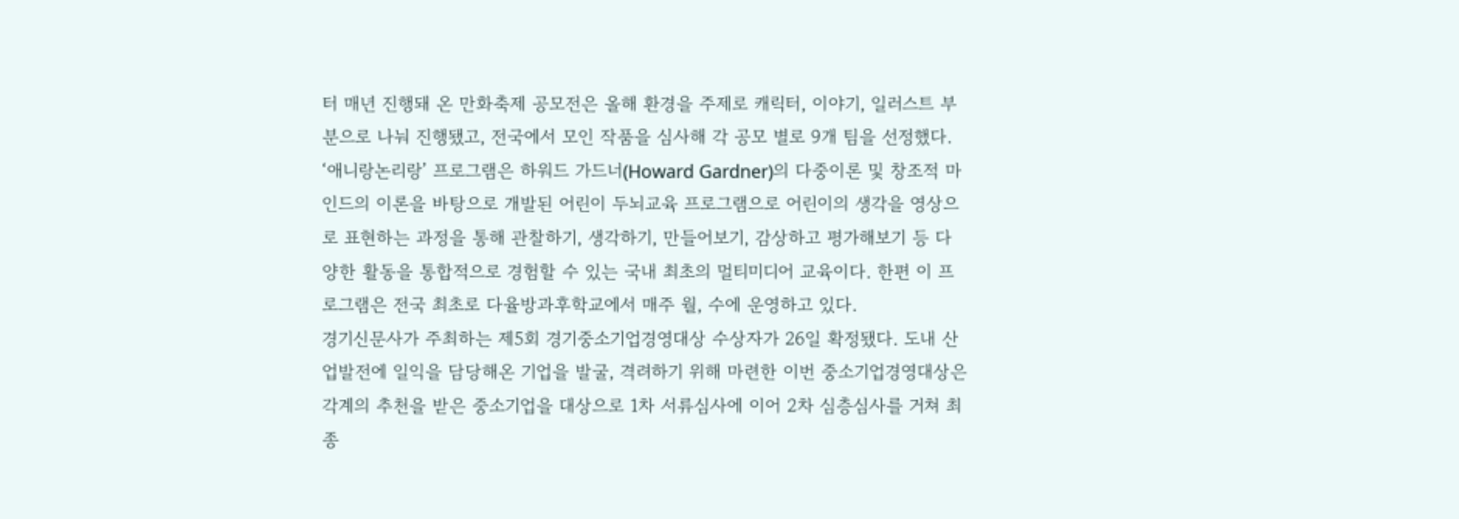터 매년 진행돼 온 만화축제 공모전은 올해 환경을 주제로 캐릭터, 이야기, 일러스트 부분으로 나눠 진행됐고, 전국에서 모인 작품을 심사해 각 공모 별로 9개 팀을 선정했다. ‘애니랑논리랑’ 프로그램은 하워드 가드너(Howard Gardner)의 다중이론 및 창조적 마인드의 이론을 바탕으로 개발된 어린이 두뇌교육 프로그램으로 어린이의 생각을 영상으로 표현하는 과정을 통해 관찰하기, 생각하기, 만들어보기, 감상하고 평가해보기 등 다양한 활동을 통합적으로 경험할 수 있는 국내 최초의 멀티미디어 교육이다. 한편 이 프로그램은 전국 최초로 다율방과후학교에서 매주 월, 수에 운영하고 있다.
경기신문사가 주최하는 제5회 경기중소기업경영대상 수상자가 26일 확정됐다. 도내 산업발전에 일익을 담당해온 기업을 발굴, 격려하기 위해 마련한 이번 중소기업경영대상은 각계의 추천을 받은 중소기업을 대상으로 1차 서류심사에 이어 2차 심층심사를 거쳐 최종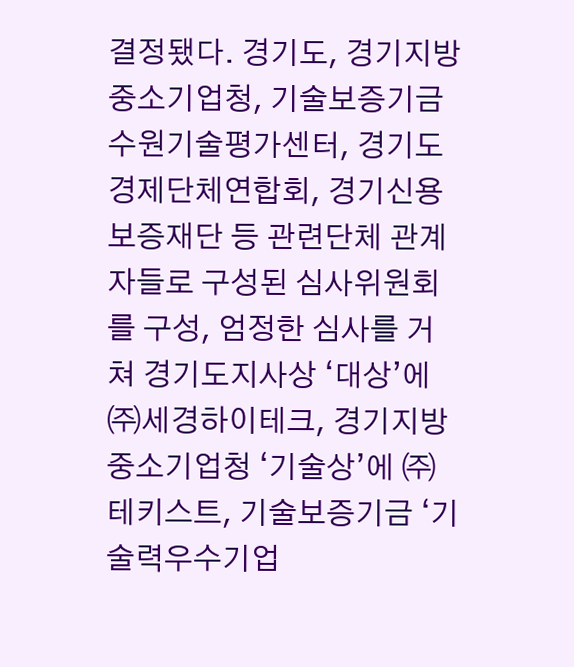결정됐다. 경기도, 경기지방중소기업청, 기술보증기금 수원기술평가센터, 경기도경제단체연합회, 경기신용보증재단 등 관련단체 관계자들로 구성된 심사위원회를 구성, 엄정한 심사를 거쳐 경기도지사상 ‘대상’에 ㈜세경하이테크, 경기지방중소기업청 ‘기술상’에 ㈜테키스트, 기술보증기금 ‘기술력우수기업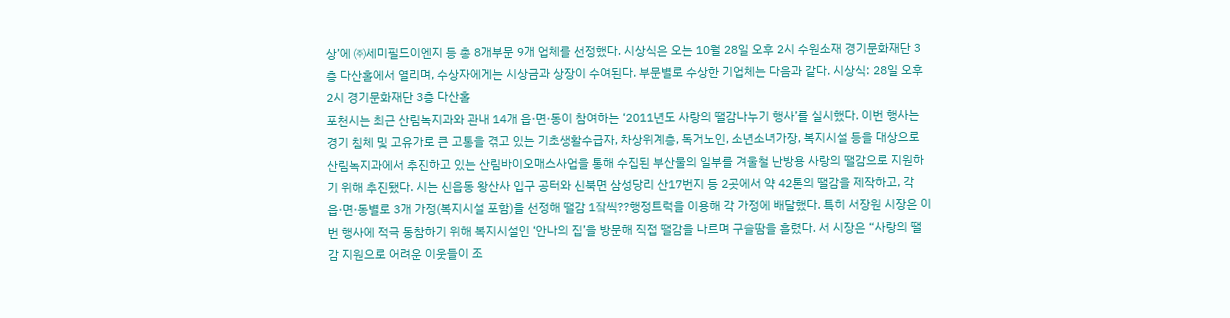상’에 ㈜세미필드이엔지 등 총 8개부문 9개 업체를 선정했다. 시상식은 오는 10월 28일 오후 2시 수원소재 경기문화재단 3층 다산홀에서 열리며, 수상자에게는 시상금과 상장이 수여된다. 부문별로 수상한 기업체는 다음과 같다. 시상식: 28일 오후 2시 경기문화재단 3층 다산홀
포천시는 최근 산림녹지과와 관내 14개 읍·면·동이 참여하는 ‘2011년도 사랑의 땔감나누기 행사’를 실시했다. 이번 행사는 경기 침체 및 고유가로 큰 고통을 겪고 있는 기초생활수급자, 차상위계층, 독거노인, 소년소녀가장, 복지시설 등을 대상으로 산림녹지과에서 추진하고 있는 산림바이오매스사업을 통해 수집된 부산물의 일부를 겨울철 난방용 사랑의 땔감으로 지원하기 위해 추진됐다. 시는 신읍동 왕산사 입구 공터와 신북면 삼성당리 산17번지 등 2곳에서 약 42톤의 땔감을 제작하고, 각 읍·면·동별로 3개 가정(복지시설 포함)을 선정해 땔감 1잨씩??행정트럭을 이용해 각 가정에 배달했다. 특히 서장원 시장은 이번 행사에 적극 동참하기 위해 복지시설인 ‘안나의 집’을 방문해 직접 땔감을 나르며 구슬땀을 흘렸다. 서 시장은 “사랑의 땔감 지원으로 어려운 이웃들이 조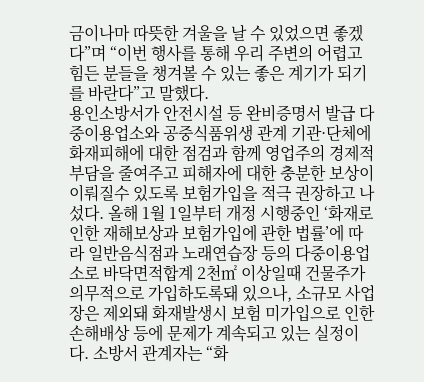금이나마 따뜻한 겨울을 날 수 있었으면 좋겠다”며 “이번 행사를 통해 우리 주변의 어렵고 힘든 분들을 챙겨볼 수 있는 좋은 계기가 되기를 바란다”고 말했다.
용인소방서가 안전시설 등 완비증명서 발급 다중이용업소와 공중식품위생 관계 기관·단체에 화재피해에 대한 점검과 함께 영업주의 경제적 부담을 줄여주고 피해자에 대한 충분한 보상이 이뤄질수 있도록 보험가입을 적극 권장하고 나섰다. 올해 1월 1일부터 개정 시행중인 ‘화재로 인한 재해보상과 보험가입에 관한 법률’에 따라 일반음식점과 노래연습장 등의 다중이용업소로 바닥면적합계 2천㎡ 이상일때 건물주가 의무적으로 가입하도록돼 있으나, 소규모 사업장은 제외돼 화재발생시 보험 미가입으로 인한 손해배상 등에 문제가 계속되고 있는 실정이다. 소방서 관계자는 “화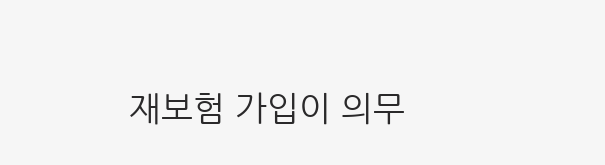재보험 가입이 의무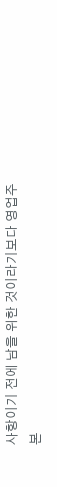사항이기 전에 남을 위한 것이라기보다 영업주 본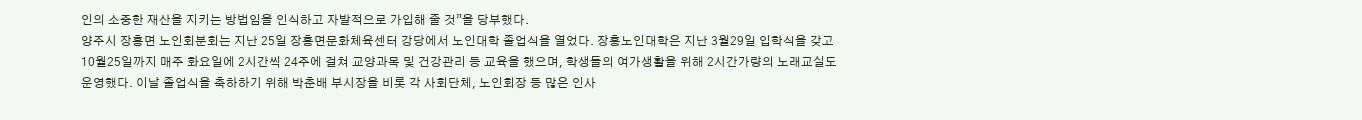인의 소중한 재산을 지키는 방법임을 인식하고 자발적으로 가입해 줄 것”을 당부했다.
양주시 장흥면 노인회분회는 지난 25일 장흥면문화체육센터 강당에서 노인대학 졸업식을 열었다. 장흥노인대학은 지난 3월29일 입학식을 갖고 10월25일까지 매주 화요일에 2시간씩 24주에 걸쳐 교양과목 및 건강관리 등 교육을 했으며, 학생들의 여가생활을 위해 2시간가량의 노래교실도 운영했다. 이날 졸업식을 축하하기 위해 박춘배 부시장을 비롯 각 사회단체, 노인회장 등 많은 인사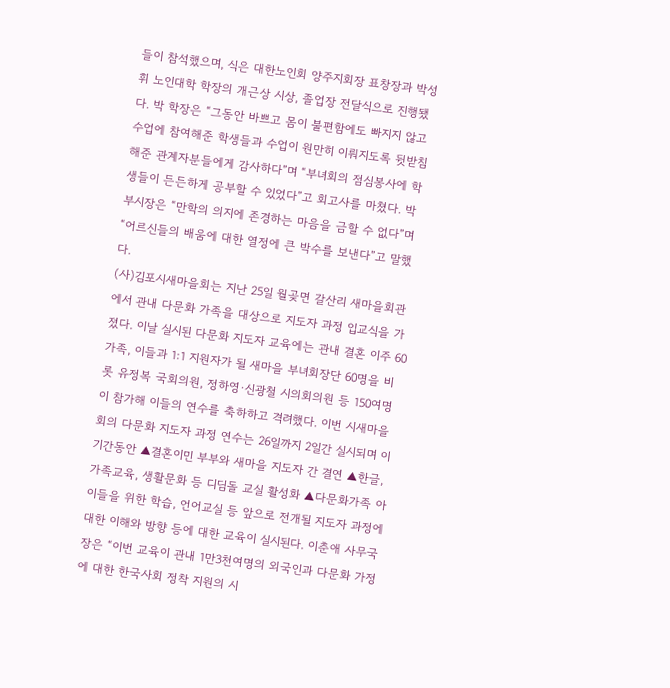들이 참석했으며, 식은 대한노인회 양주지회장 표창장과 박성휘 노인대학 학장의 개근상 시상, 졸업장 전달식으로 진행됐다. 박 학장은 “그동안 바쁘고 몸이 불편함에도 빠지지 않고 수업에 참여해준 학생들과 수업이 원만히 이뤄지도록 뒷받침해준 관계자분들에게 감사하다”며 “부녀회의 점심봉사에 학생들이 든든하게 공부할 수 있었다”고 회고사를 마쳤다. 박 부시장은 “만학의 의지에 존경하는 마음을 금할 수 없다”며 “어르신들의 배움에 대한 열정에 큰 박수를 보낸다”고 말했다.
(사)김포시새마을회는 지난 25일 월곶면 갈산리 새마을회관에서 관내 다문화 가족을 대상으로 지도자 과정 입교식을 가졌다. 이날 실시된 다문화 지도자 교육에는 관내 결혼 이주 60가족, 이들과 1:1 지원자가 될 새마을 부녀회장단 60명을 비롯 유정복 국회의원, 정하영·신광철 시의회의원 등 150여명이 참가해 이들의 연수를 축하하고 격려했다. 이번 시새마을회의 다문화 지도자 과정 연수는 26일까지 2일간 실시되며 이 기간동안 ▲결혼이민 부부와 새마을 지도자 간 결연 ▲한글, 가족교육, 생활문화 등 디딤돌 교실 활성화 ▲다문화가족 아이들을 위한 학습, 언어교실 등 앞으로 전개될 지도자 과정에 대한 이해와 방향 등에 대한 교육이 실시된다. 이춘애 사무국장은 “이번 교육이 관내 1만3천여명의 외국인과 다문화 가정에 대한 한국사회 정착 지원의 시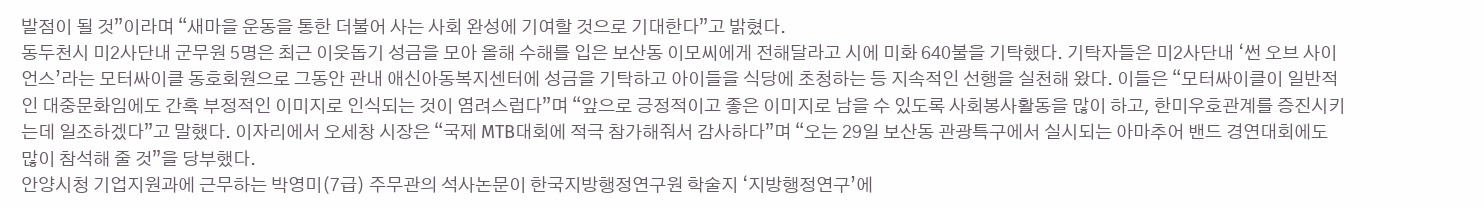발점이 될 것”이라며 “새마을 운동을 통한 더불어 사는 사회 완성에 기여할 것으로 기대한다”고 밝혔다.
동두천시 미2사단내 군무원 5명은 최근 이웃돕기 성금을 모아 올해 수해를 입은 보산동 이모씨에게 전해달라고 시에 미화 640불을 기탁했다. 기탁자들은 미2사단내 ‘썬 오브 사이언스’라는 모터싸이클 동호회원으로 그동안 관내 애신아동복지센터에 성금을 기탁하고 아이들을 식당에 초청하는 등 지속적인 선행을 실천해 왔다. 이들은 “모터싸이클이 일반적인 대중문화임에도 간혹 부정적인 이미지로 인식되는 것이 염려스럽다”며 “앞으로 긍정적이고 좋은 이미지로 남을 수 있도록 사회봉사활동을 많이 하고, 한미우호관계를 증진시키는데 일조하겠다”고 말했다. 이자리에서 오세창 시장은 “국제 MTB대회에 적극 참가해줘서 감사하다”며 “오는 29일 보산동 관광특구에서 실시되는 아마추어 밴드 경연대회에도 많이 참석해 줄 것”을 당부했다.
안양시청 기업지원과에 근무하는 박영미(7급) 주무관의 석사논문이 한국지방행정연구원 학술지 ‘지방행정연구’에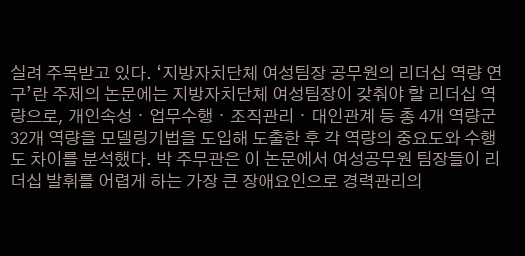실려 주목받고 있다. ‘지방자치단체 여성팀장 공무원의 리더십 역량 연구’란 주제의 논문에는 지방자치단체 여성팀장이 갖춰야 할 리더십 역량으로, 개인속성ㆍ업무수행ㆍ조직관리ㆍ대인관계 등 총 4개 역량군 32개 역량을 모델링기법을 도입해 도출한 후 각 역량의 중요도와 수행도 차이를 분석했다. 박 주무관은 이 논문에서 여성공무원 팀장들이 리더십 발휘를 어렵게 하는 가장 큰 장애요인으로 경력관리의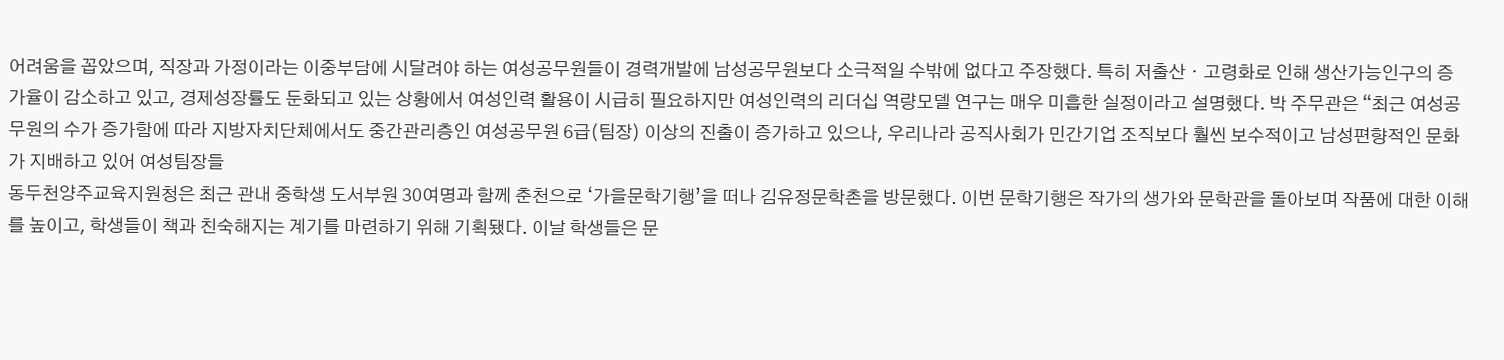어려움을 꼽았으며, 직장과 가정이라는 이중부담에 시달려야 하는 여성공무원들이 경력개발에 남성공무원보다 소극적일 수밖에 없다고 주장했다. 특히 저출산ㆍ고령화로 인해 생산가능인구의 증가율이 감소하고 있고, 경제성장률도 둔화되고 있는 상황에서 여성인력 활용이 시급히 필요하지만 여성인력의 리더십 역량모델 연구는 매우 미흡한 실정이라고 설명했다. 박 주무관은 “최근 여성공무원의 수가 증가함에 따라 지방자치단체에서도 중간관리층인 여성공무원 6급(팀장) 이상의 진출이 증가하고 있으나, 우리나라 공직사회가 민간기업 조직보다 훨씬 보수적이고 남성편향적인 문화가 지배하고 있어 여성팀장들
동두천양주교육지원청은 최근 관내 중학생 도서부원 30여명과 함께 춘천으로 ‘가을문학기행’을 떠나 김유정문학촌을 방문했다. 이번 문학기행은 작가의 생가와 문학관을 돌아보며 작품에 대한 이해를 높이고, 학생들이 책과 친숙해지는 계기를 마련하기 위해 기획됐다. 이날 학생들은 문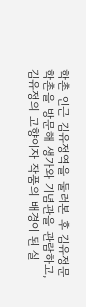학촌 인근 김유정역을 둘러본 후 김유정문학촌을 방문해 생가와 기념관을 관람하고, 김유정의 고향이자 작품의 배경이 된 실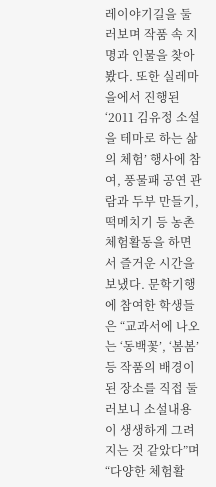레이야기길을 둘러보며 작품 속 지명과 인물을 찾아봤다. 또한 실레마을에서 진행된 ‘2011 김유정 소설을 테마로 하는 삶의 체험’ 행사에 참여, 풍물패 공연 관람과 두부 만들기, 떡메치기 등 농촌 체험활동을 하면서 즐거운 시간을 보냈다. 문학기행에 참여한 학생들은 “교과서에 나오는 ‘동백꽃’, ‘봄봄’ 등 작품의 배경이 된 장소를 직접 둘러보니 소설내용이 생생하게 그려지는 것 같았다”며 “다양한 체험활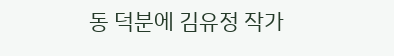동 덕분에 김유정 작가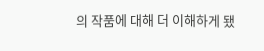의 작품에 대해 더 이해하게 됐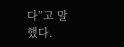다”고 말했다.